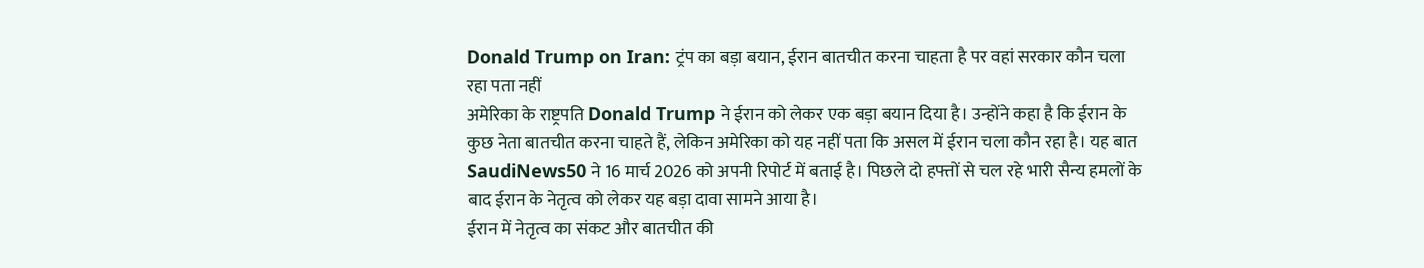Donald Trump on Iran: ट्रंप का बड़ा बयान, ईरान बातचीत करना चाहता है पर वहां सरकार कौन चला रहा पता नहीं
अमेरिका के राष्ट्रपति Donald Trump ने ईरान को लेकर एक बड़ा बयान दिया है। उन्होंने कहा है कि ईरान के कुछ नेता बातचीत करना चाहते हैं, लेकिन अमेरिका को यह नहीं पता कि असल में ईरान चला कौन रहा है। यह बात SaudiNews50 ने 16 मार्च 2026 को अपनी रिपोर्ट में बताई है। पिछले दो हफ्तों से चल रहे भारी सैन्य हमलों के बाद ईरान के नेतृत्व को लेकर यह बड़ा दावा सामने आया है।
ईरान में नेतृत्व का संकट और बातचीत की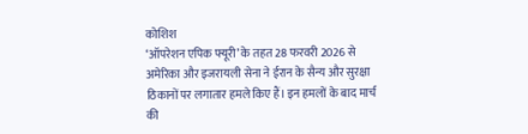कोशिश
‘ऑपरेशन एपिक फ्यूरी’ के तहत 28 फरवरी 2026 से अमेरिका और इजरायली सेना ने ईरान के सैन्य और सुरक्षा ठिकानों पर लगातार हमले किए हैं। इन हमलों के बाद मार्च की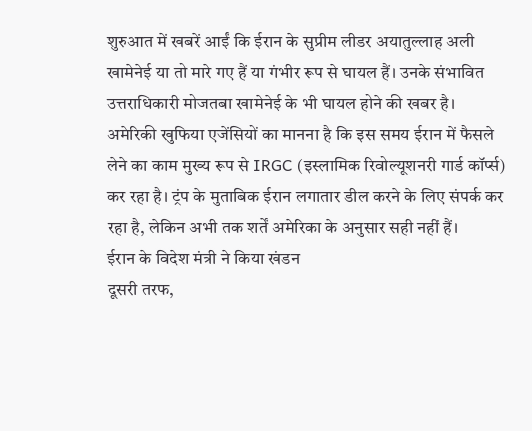शुरुआत में खबरें आईं कि ईरान के सुप्रीम लीडर अयातुल्लाह अली खामेनेई या तो मारे गए हैं या गंभीर रूप से घायल हैं। उनके संभावित उत्तराधिकारी मोजतबा खामेनेई के भी घायल होने की खबर है।
अमेरिकी खुफिया एजेंसियों का मानना है कि इस समय ईरान में फैसले लेने का काम मुख्य रूप से IRGC (इस्लामिक रिवोल्यूशनरी गार्ड कॉर्प्स) कर रहा है। ट्रंप के मुताबिक ईरान लगातार डील करने के लिए संपर्क कर रहा है, लेकिन अभी तक शर्तें अमेरिका के अनुसार सही नहीं हैं।
ईरान के विदेश मंत्री ने किया खंडन
दूसरी तरफ,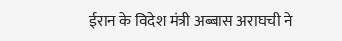ईरान के विदेश मंत्री अब्बास अराघची ने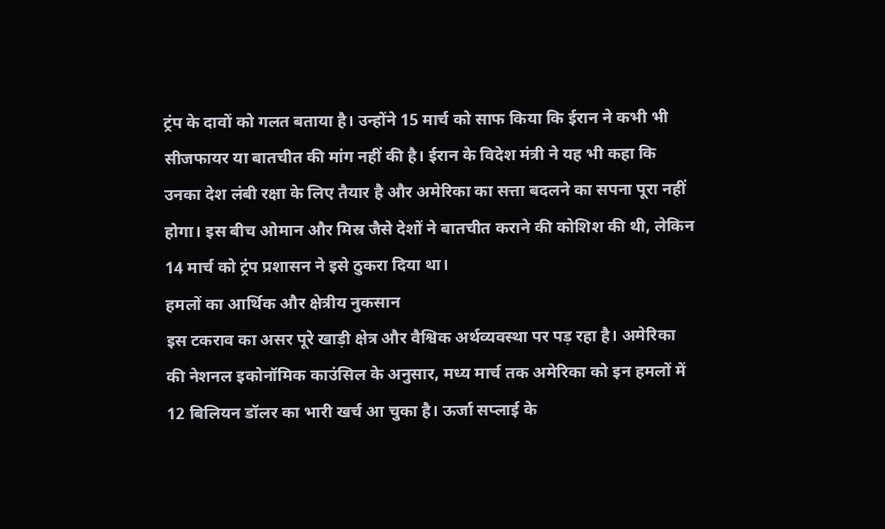ट्रंप के दावों को गलत बताया है। उन्होंने 15 मार्च को साफ किया कि ईरान ने कभी भी सीजफायर या बातचीत की मांग नहीं की है। ईरान के विदेश मंत्री ने यह भी कहा कि उनका देश लंबी रक्षा के लिए तैयार है और अमेरिका का सत्ता बदलने का सपना पूरा नहीं होगा। इस बीच ओमान और मिस्र जैसे देशों ने बातचीत कराने की कोशिश की थी, लेकिन 14 मार्च को ट्रंप प्रशासन ने इसे ठुकरा दिया था।
हमलों का आर्थिक और क्षेत्रीय नुकसान
इस टकराव का असर पूरे खाड़ी क्षेत्र और वैश्विक अर्थव्यवस्था पर पड़ रहा है। अमेरिका की नेशनल इकोनॉमिक काउंसिल के अनुसार, मध्य मार्च तक अमेरिका को इन हमलों में 12 बिलियन डॉलर का भारी खर्च आ चुका है। ऊर्जा सप्लाई के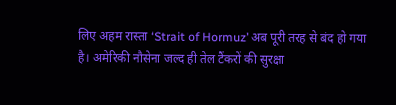लिए अहम रास्ता ‘Strait of Hormuz’ अब पूरी तरह से बंद हो गया है। अमेरिकी नौसेना जल्द ही तेल टैंकरों की सुरक्षा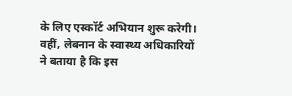के लिए एस्कॉर्ट अभियान शुरू करेगी। वहीं, लेबनान के स्वास्थ्य अधिकारियों ने बताया है कि इस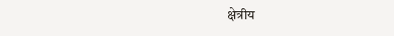क्षेत्रीय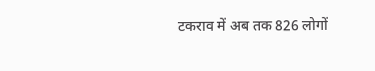टकराव में अब तक 826 लोगों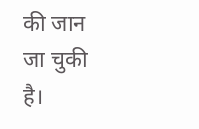की जान जा चुकी है।